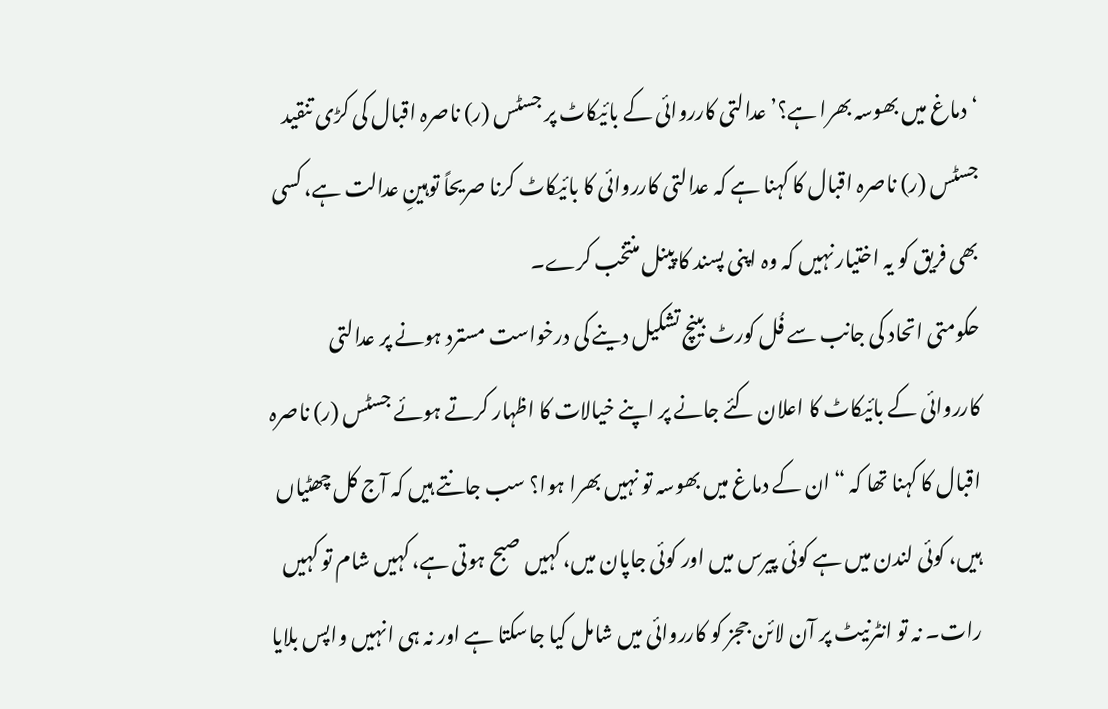‘دماغ میں بھوسہ بھرا ہے؟’ عدالتی کارروائی کے بائیکاٹ پر جسٹس (ر) ناصرہ اقبال کی کڑی تنقید
جسٹس (ر) ناصرہ اقبال کا کہنا ہے کہ عدالتی کارروائی کا بائیکاٹ کرنا صریحاً توہینِ عدالت ہے، کسی بھی فریق کو یہ اختیار نہیں کہ وہ اپنی پسند کا پینل منتخب کرے۔
حکومتی اتحاد کی جانب سے فُل کورٹ بینچ تشکیل دینے کی درخواست مسترد ہونے پر عدالتی کارروائی کے بائیکاٹ کا اعلان کئے جانے پر اپنے خیالات کا اظہار کرتے ہوئے جسٹس (ر) ناصرہ اقبال کا کہنا تھا کہ “ان کے دماغ میں بھوسہ تو نہیں بھرا ہوا؟ سب جانتے ہیں کہ آج کل چھٹیاں ہیں، کوئی لندن میں ہے کوئی پیرس میں اور کوئی جاپان میں، کہیں صبح ہوتی ہے، کہیں شام تو کہیں رات۔ نہ تو انٹرنیٹ پر آن لائن ججز کو کارروائی میں شامل کیا جاسکتا ہے اور نہ ہی انہیں واپس بلایا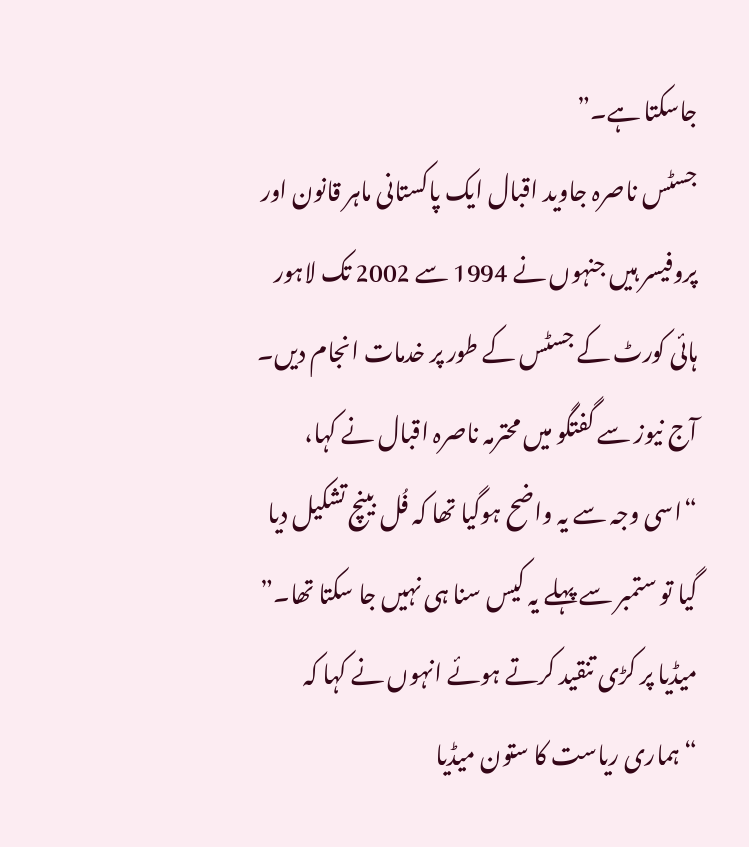جاسکتا ہے۔”
جسٹس ناصرہ جاوید اقبال ایک پاکستانی ماہر قانون اور پروفیسر ہیں جنہوں نے 1994 سے 2002 تک لاہور ہائی کورٹ کے جسٹس کے طور پر خدمات انجام دیں۔
آج نیوز سے گفتگو میں محترمہ ناصرہ اقبال نے کہا، “اسی وجہ سے یہ واضح ہوگیا تھا کہ فُل بینچ تشکیل دیا گیا تو ستمبر سے پہلے یہ کیس سنا ہی نہیں جا سکتا تھا۔”
میڈیا پر کڑی تنقید کرتے ہوئے انہوں نے کہا کہ “ہماری ریاست کا ستون میڈیا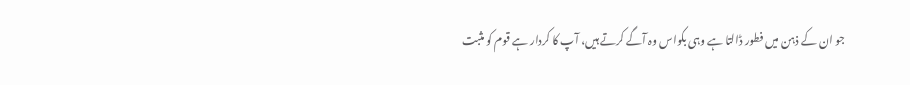جو ان کے ذہن میں فطور ڈالتا ہے وہی بکواس وہ آگے کرتے ہیں، آپ کا کردار ہے قوم کو مثبت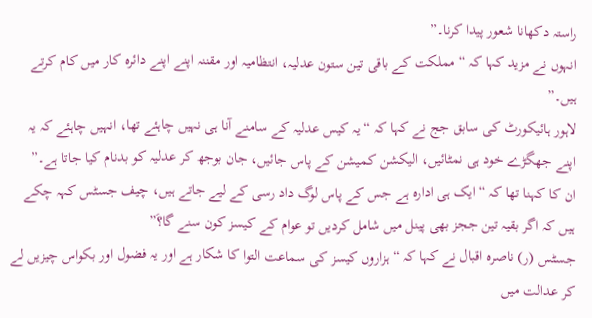راستہ دکھانا شعور پیدا کرنا۔”
انہوں نے مزید کہا کہ “مملکت کے باقی تین ستون عدلیہ، انتظامیہ اور مقننہ اپنے اپنے دائرہ کار میں کام کرتے ہیں۔”
لاہور ہائیکورٹ کی سابق جج نے کہا کہ “یہ کیس عدلیہ کے سامنے آنا ہی نہیں چاہئے تھا، انہیں چاہئے کہ یہ اپنے جھگڑے خود ہی نمٹائیں، الیکشن کمیشن کے پاس جائیں، جان بوجھ کر عدلیہ کو بدنام کیا جاتا ہے۔”
ان کا کہنا تھا کہ “ایک ہی ادارہ ہے جس کے پاس لوگ داد رسی کے لیے جاتے ہیں، چیف جسٹس کہہ چکے ہیں کہ اگر بقیہ تین ججز بھی پینل میں شامل کردیں تو عوام کے کیسز کون سنے گا؟َ”
جسٹس (ر) ناصرہ اقبال نے کہا کہ “ہزاروں کیسز کی سماعت التوا کا شکار ہے اور یہ فضول اور بکواس چیزیں لے کر عدالت میں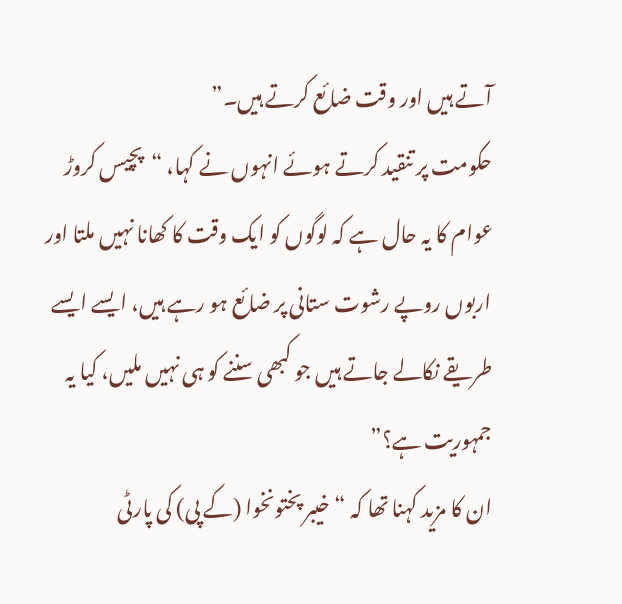آتے ہیں اور وقت ضائع کرتے ہیں۔”
حکومت پر تنقید کرتے ہوئے انہوں نے کہا، “پچیس کروڑ عوام کا یہ حال ہے کہ لوگوں کو ایک وقت کا کھانا نہیں ملتا اور اربوں روپے رشوت ستانی پر ضائع ہو رہے ہیں، ایسے ایسے طریقے نکالے جاتے ہیں جو کبھی سننے کو ہی نہیں ملیں، کیا یہ جمہوریت ہے؟”
ان کا مزید کہنا تھا کہ “خیبر پختونخوا (کے پی) کی پارٹی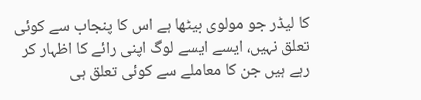کا لیڈر جو مولوی بیٹھا ہے اس کا پنجاب سے کوئی تعلق نہیں، ایسے ایسے لوگ اپنی رائے کا اظہار کر رہے ہیں جن کا معاملے سے کوئی تعلق ہی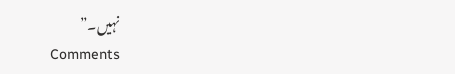نہیں۔”
Comments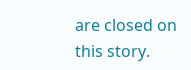are closed on this story.